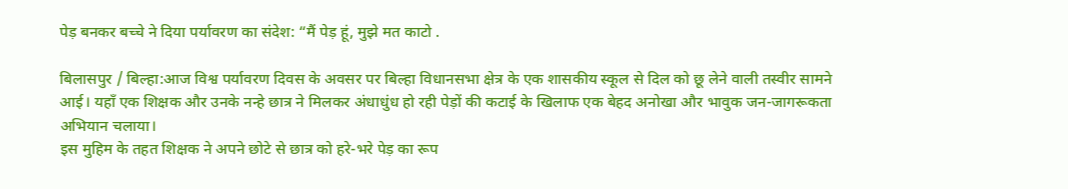पेड़ बनकर बच्चे ने दिया पर्यावरण का संदेश: “मैं पेड़ हूं, मुझे मत काटो .

बिलासपुर / बिल्हा:आज विश्व पर्यावरण दिवस के अवसर पर बिल्हा विधानसभा क्षेत्र के एक शासकीय स्कूल से दिल को छू लेने वाली तस्वीर सामने आई। यहाँ एक शिक्षक और उनके नन्हे छात्र ने मिलकर अंधाधुंध हो रही पेड़ों की कटाई के खिलाफ एक बेहद अनोखा और भावुक जन-जागरूकता अभियान चलाया।
इस मुहिम के तहत शिक्षक ने अपने छोटे से छात्र को हरे-भरे पेड़ का रूप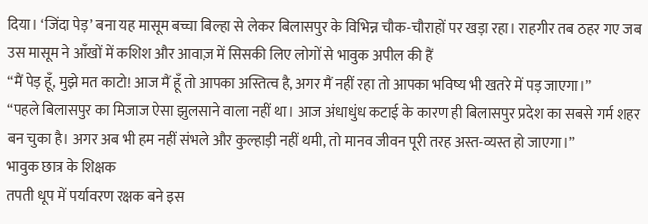दिया। ‘जिंदा पेड़’ बना यह मासूम बच्चा बिल्हा से लेकर बिलासपुर के विभिन्न चौक-चौराहों पर खड़ा रहा। राहगीर तब ठहर गए जब उस मासूम ने आँखों में कशिश और आवाज़ में सिसकी लिए लोगों से भावुक अपील की हैं
“मैं पेड़ हूँ, मुझे मत काटो! आज मैं हूँ तो आपका अस्तित्व है, अगर मैं नहीं रहा तो आपका भविष्य भी खतरे में पड़ जाएगा।”
“पहले बिलासपुर का मिजाज ऐसा झुलसाने वाला नहीं था। आज अंधाधुंध कटाई के कारण ही बिलासपुर प्रदेश का सबसे गर्म शहर बन चुका है। अगर अब भी हम नहीं संभले और कुल्हाड़ी नहीं थमी, तो मानव जीवन पूरी तरह अस्त-व्यस्त हो जाएगा।”
भावुक छात्र के शिक्षक
तपती धूप में पर्यावरण रक्षक बने इस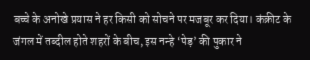बच्चे के अनोखे प्रयास ने हर किसी को सोचने पर मजबूर कर दिया। कंक्रीट के जंगल में तब्दील होते शहरों के बीच, इस नन्हे ‘पेड़’ की पुकार ने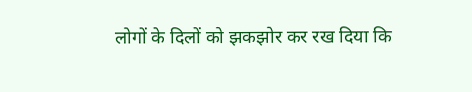लोगों के दिलों को झकझोर कर रख दिया कि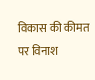विकास की कीमत पर विनाश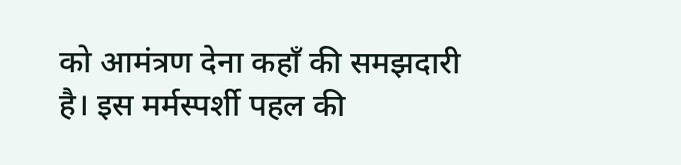को आमंत्रण देना कहाँ की समझदारी है। इस मर्मस्पर्शी पहल की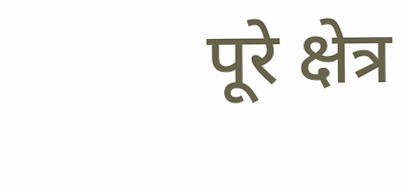पूरे क्षेत्र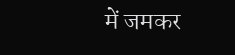में जमकर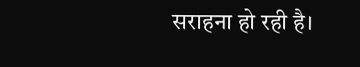सराहना हो रही है।